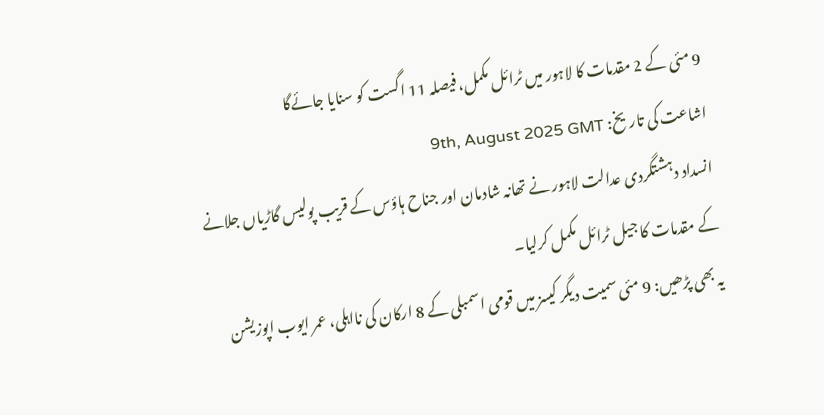9 مئی کے 2 مقدمات کا لاہور میں ٹرائل مکمل، فیصلہ 11 اگست کو سنایا جائےگا
اشاعت کی تاریخ: 9th, August 2025 GMT
انسداد دہشتگردی عدالت لاہور نے تھانہ شادمان اور جناح ہاؤس کے قریب پولیس گاڑیاں جلانے کے مقدمات کا جیل ٹرائل مکمل کرلیا۔
یہ بھی پڑھیں: 9 مئی سمیت دیگر کیسز میں قومی اسمبلی کے 8 ارکان کی نااہلی، عمر ایوب اپوزیشن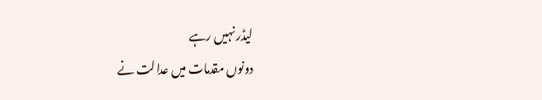لیڈر نہیں رہے
دونوں مقدمات میں عدالت نے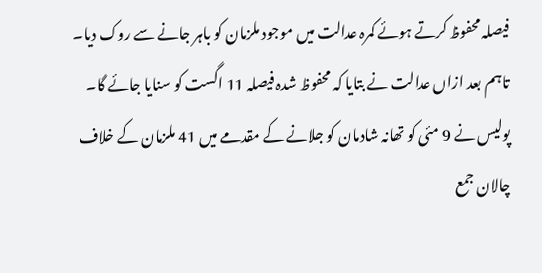فیصلہ محفوظ کرتے ہوئے کمرہ عدالت میں موجود ملزمان کو باہر جانے سے روک دیا۔ تاہم بعد ازاں عدالت نے بتایا کہ محفوظ شدہ فیصلہ 11 اگست کو سنایا جائے گا۔
پولیس نے 9 مئی کو تھانہ شادمان کو جلانے کے مقدمے میں 41 ملزمان کے خلاف چالان جمع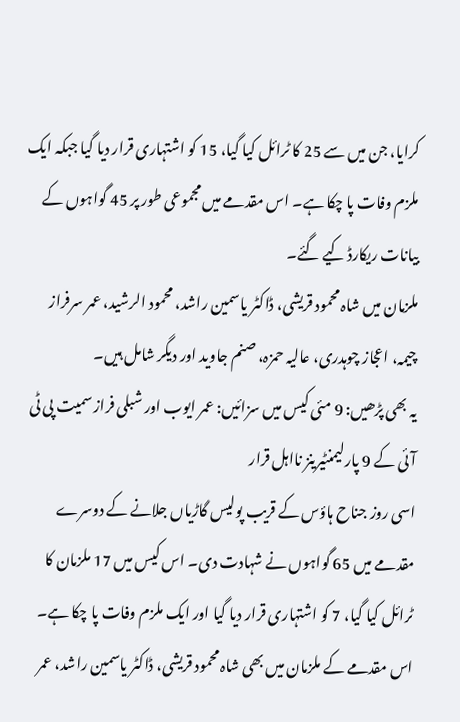کرایا، جن میں سے 25 کا ٹرائل کیا گیا، 15 کو اشتہاری قرار دیا گیا جبکہ ایک ملزم وفات پا چکا ہے۔ اس مقدمے میں مجموعی طور پر 45 گواہوں کے بیانات ریکارڈ کیے گئے۔
ملزمان میں شاہ محمود قریشی، ڈاکٹر یاسمین راشد، محمود الرشید، عمر سرفراز چیمہ، اعجاز چوہدری، عالیہ حمزہ، صنم جاوید اور دیگر شامل ہیں۔
یہ بھی پڑھیں: 9 مئی کیس میں سزائیں: عمر ایوب اور شبلی فراز سمیت پی ٹی آئی کے 9 پارلیمنٹیرینز نااہل قرار
اسی روز جناح ہاؤس کے قریب پولیس گاڑیاں جلانے کے دوسرے مقدمے میں 65 گواہوں نے شہادت دی۔ اس کیس میں 17 ملزمان کا ٹرائل کیا گیا، 7 کو اشتہاری قرار دیا گیا اور ایک ملزم وفات پا چکا ہے۔ اس مقدمے کے ملزمان میں بھی شاہ محمود قریشی، ڈاکٹر یاسمین راشد، عمر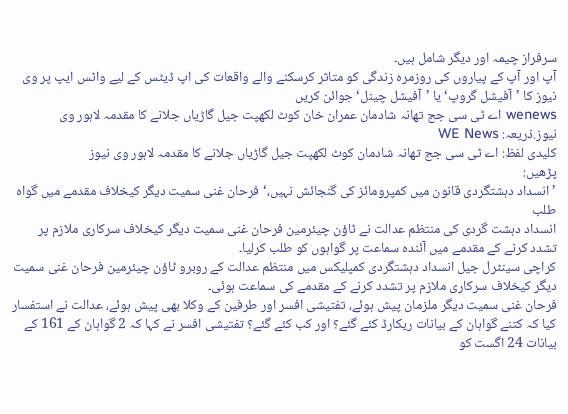سرفراز چیمہ اور دیگر شامل ہیں۔
آپ اور آپ کے پیاروں کی روزمرہ زندگی کو متاثر کرسکنے والے واقعات کی اپ ڈیٹس کے لیے واٹس ایپ پر وی نیوز کا ’آفیشل گروپ‘ یا ’آفیشل چینل‘ جوائن کریں
wenews اے ٹی سی جج تھانہ شادمان عمران خان کوٹ لکھپت جیل گاڑیاں جلانے کا مقدمہ لاہور وی نیوز.ذریعہ: WE News
کلیدی لفظ: اے ٹی سی جج تھانہ شادمان کوٹ لکھپت جیل گاڑیاں جلانے کا مقدمہ لاہور وی نیوز
پڑھیں:
’ انسداد دہشتگردی قانون میں کمپرومائز کی گنجائش نہیں،‘فرحان غنی سمیت دیگر کیخلاف مقدمے میں گواہ طلب
انسداد دہشت گردی کی منتظم عدالت نے ٹاؤن چیئرمین فرحان غنی سمیت دیگر کیخلاف سرکاری ملازم پر تشدد کرنے کے مقدمے میں آئندہ سماعت پر گواہوں کو طلب کرلیا۔
کراچی سینٹرل جیل انسداد دہشتگردی کمپلیکس میں منتظم عدالت کے روبرو ٹاؤن چیئرمین فرحان غنی سمیت دیگر کیخلاف سرکاری ملازم پر تشدد کرنے کے مقدمے کی سماعت ہوئی۔
فرحان غنی سمیت دیگر ملزمان پیش ہوئے، تفتیشی افسر اور طرفین کے وکلا بھی پیش ہوئے، عدالت نے استفسار کیا کہ کتنے گواہان کے بیانات ریکارڈ کئے گئے؟ اور کب کئے گئے؟ تفتیشی افسر نے کہا کہ 2 گواہان کے 161 کے بیانات 24 اگست کو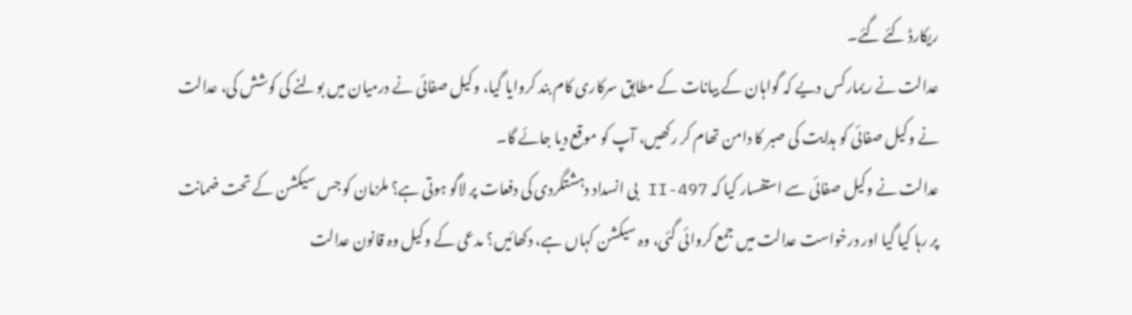ریکارڈ کئے گئے۔
عدالت نے ریمارکس دیے کہ گواہان کے بیانات کے مطابق سرکاری کام بند کروایا گیا، وکیل صفائی نے درمیان میں بولنے کی کوشش کی، عدالت نے وکیل صفائی کو ہدایت کی صبر کا دامن تھام کر رکھیں، آپ کو موقع دیا جائے گا۔
عدالت نے وکیل صفائی سے استفسار کیا کہ 497-II بی انسداد دہشتگردی کی دفعات پر لاگو ہوتی ہے؟ ملزمان کو جس سیکشن کے تحت ضمانت پر رہا کیا گیا اور درخواست عدالت میں جمع کروائی گئی، وہ سیکشن کہاں ہے، دکھائیں؟ مدعی کے وکیل وہ قانون عدالت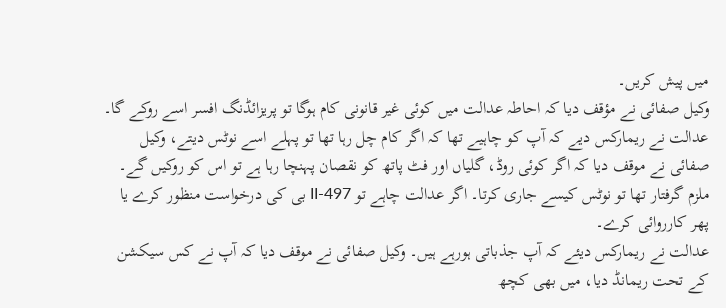میں پیش کریں۔
وکیل صفائی نے مؤقف دیا کہ احاطہ عدالت میں کوئی غیر قانونی کام ہوگا تو پریزائڈنگ افسر اسے روکے گا۔
عدالت نے ریمارکس دیے کہ آپ کو چاہیے تھا کہ اگر کام چل رہا تھا تو پہلے اسے نوٹس دیتے، وکیل صفائی نے موقف دیا کہ اگر کوئی روڈ، گلیاں اور فٹ پاتھ کو نقصان پہنچا رہا ہے تو اس کو روکیں گے۔ ملزم گرفتار تھا تو نوٹس کیسے جاری کرتا۔ اگر عدالت چاہے تو 497-II بی کی درخواست منظور کرے یا پھر کارروائی کرے۔
عدالت نے ریمارکس دیئے کہ آپ جذباتی ہورہے ہیں۔ وکیل صفائی نے موقف دیا کہ آپ نے کس سیکشن کے تحت ریمانڈ دیا، میں بھی کچھ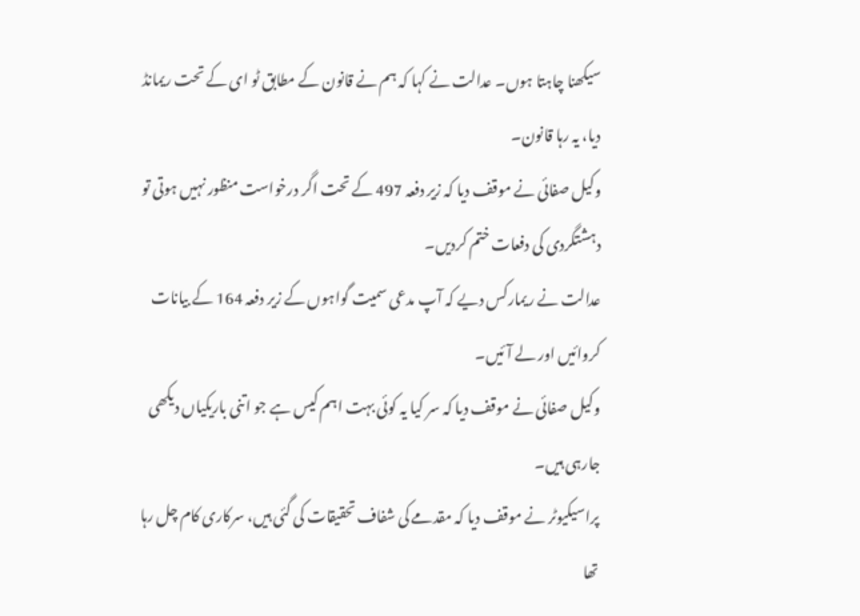سیکھنا چاہتا ہوں۔ عدالت نے کہا کہ ہم نے قانون کے مطابق ٹو ای کے تحت ریمانڈ دیا، یہ رہا قانون۔
وکیل صفائی نے موقف دیا کہ زیر دفعہ 497 کے تحت اگر درخواست منظور نہیں ہوتی تو دہشتگردی کی دفعات ختم کردیں۔
عدالت نے ریمارکس دیے کہ آپ مدعی سمیت گواہوں کے زیر دفعہ 164 کے بیانات کروائیں اور لے آئیں۔
وکیل صفائی نے موقف دیا کہ سر کیا یہ کوئی بہت اہم کیس ہے جو اتنی باریکیاں دیکھی جارہی ہیں۔
پراسیکیوٹر نے موقف دیا کہ مقدمے کی شفاف تحقیقات کی گئی ہیں، سرکاری کام چل رہا تھا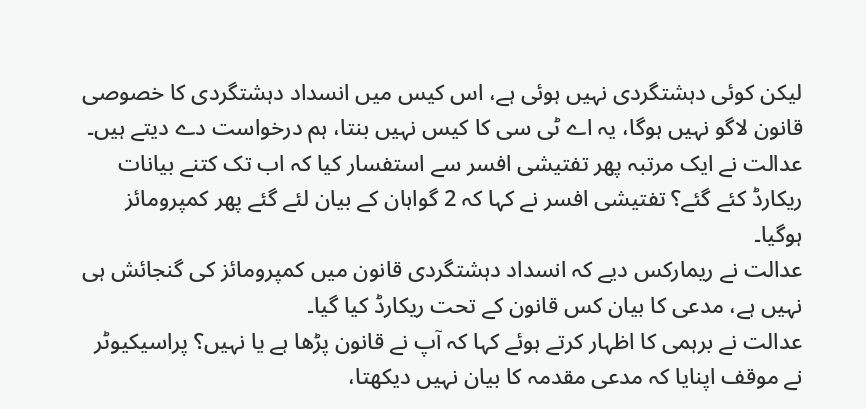لیکن کوئی دہشتگردی نہیں ہوئی ہے، اس کیس میں انسداد دہشتگردی کا خصوصی قانون لاگو نہیں ہوگا، یہ اے ٹی سی کا کیس نہیں بنتا، ہم درخواست دے دیتے ہیں۔
عدالت نے ایک مرتبہ پھر تفتیشی افسر سے استفسار کیا کہ اب تک کتنے بیانات ریکارڈ کئے گئے؟ تفتیشی افسر نے کہا کہ 2 گواہان کے بیان لئے گئے پھر کمپرومائز ہوگیا۔
عدالت نے ریمارکس دیے کہ انسداد دہشتگردی قانون میں کمپرومائز کی گنجائش ہی نہیں ہے، مدعی کا بیان کس قانون کے تحت ریکارڈ کیا گیا۔
عدالت نے برہمی کا اظہار کرتے ہوئے کہا کہ آپ نے قانون پڑھا ہے یا نہیں؟ پراسیکیوٹر نے موقف اپنایا کہ مدعی مقدمہ کا بیان نہیں دیکھتا،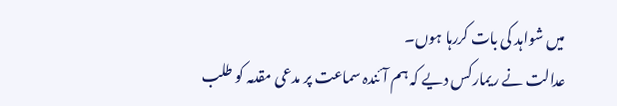میں شواہد کی بات کررہا ہوں۔
عدالت نے ریمارکس دیے کہ ہم آئندہ سماعت پر مدعی مقدمہ کو طلب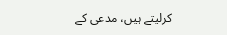کرلیتے ہیں، مدعی کے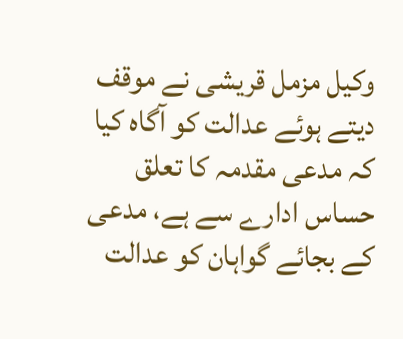وکیل مزمل قریشی نے موقف دیتے ہوئے عدالت کو آگاہ کیا کہ مدعی مقدمہ کا تعلق حساس ادارے سے ہے، مدعی کے بجائے گواہان کو عدالت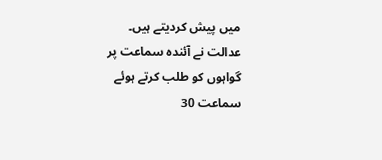میں پیش کردیتے ہیں۔
عدالت نے آئندہ سماعت پر گواہوں کو طلب کرتے ہوئے سماعت 30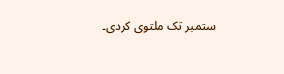ستمبر تک ملتوی کردی۔